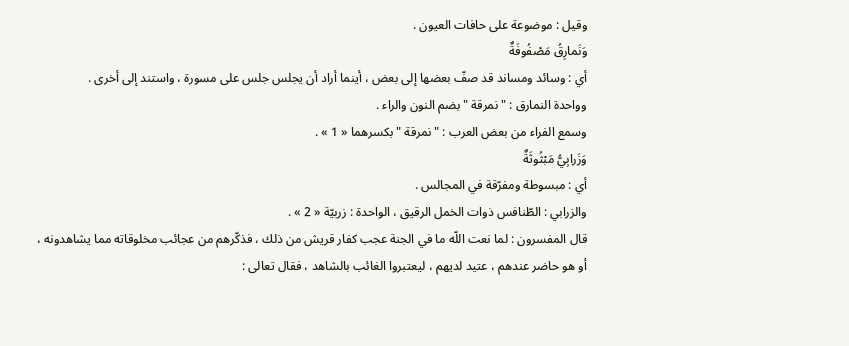وقيل : موضوعة على حافات العيون .
وَنَمارِقُ مَصْفُوفَةٌ
أي : وسائد ومساند قد صفّ بعضها إلى بعض ، أينما أراد أن يجلس جلس على مسورة ، واستند إلى أخرى .
وواحدة النمارق : " نمرقة " بضم النون والراء .
وسمع الفراء من بعض العرب : " نمرقة " بكسرهما « 1 » .
وَزَرابِيُّ مَبْثُوثَةٌ
أي : مبسوطة ومفرّقة في المجالس .
والزرابي : الطّنافس ذوات الخمل الرقيق ، الواحدة : زربيّة « 2 » .
قال المفسرون : لما نعت اللّه ما في الجنة عجب كفار قريش من ذلك ، فذكّرهم من عجائب مخلوقاته مما يشاهدونه ، أو هو حاضر عندهم ، عتيد لديهم ، ليعتبروا الغائب بالشاهد ، فقال تعالى :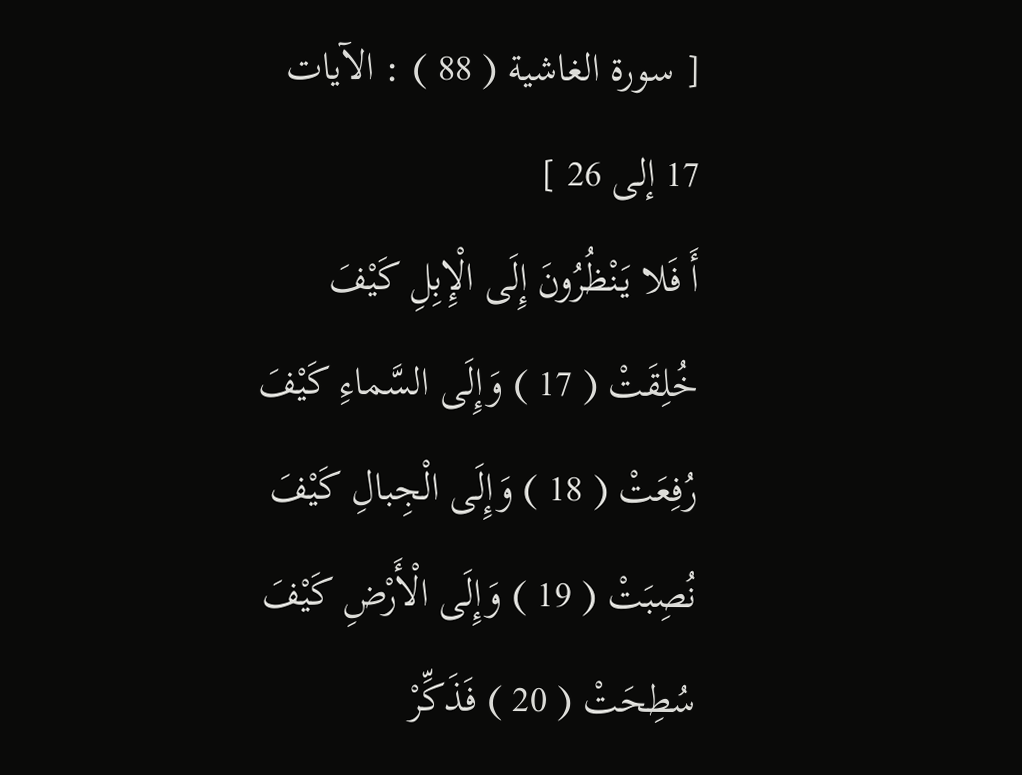[ سورة الغاشية ( 88 ) : الآيات 17 إلى 26 ]
أَ فَلا يَنْظُرُونَ إِلَى الْإِبِلِ كَيْفَ خُلِقَتْ ( 17 ) وَإِلَى السَّماءِ كَيْفَ رُفِعَتْ ( 18 ) وَإِلَى الْجِبالِ كَيْفَ نُصِبَتْ ( 19 ) وَإِلَى الْأَرْضِ كَيْفَ سُطِحَتْ ( 20 ) فَذَكِّرْ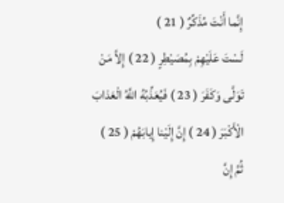إِنَّما أَنْتَ مُذَكِّرٌ ( 21 )
لَسْتَ عَلَيْهِمْ بِمُصَيْطِرٍ ( 22 ) إِلاَّ مَنْ تَوَلَّى وَكَفَرَ ( 23 ) فَيُعَذِّبُهُ اللَّهُ الْعَذابَ الْأَكْبَرَ ( 24 ) إِنَّ إِلَيْنا إِيابَهُمْ ( 25 ) ثُمَّ إِنَّ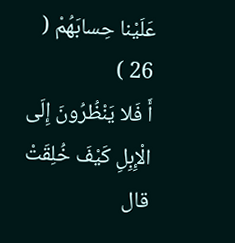عَلَيْنا حِسابَهُمْ ( 26 )
أَ فَلا يَنْظُرُونَ إِلَى الْإِبِلِ كَيْفَ خُلِقَتْ
قال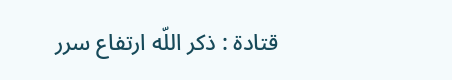قتادة : ذكر اللّه ارتفاع سرر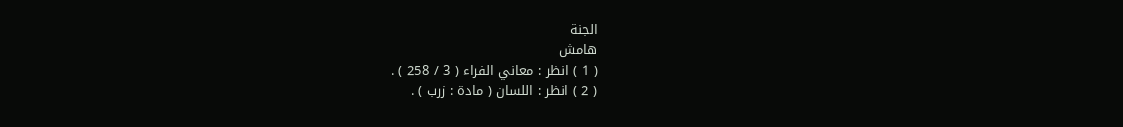الجنة
هامش
( 1 ) انظر : معاني الفراء ( 3 / 258 ) .
( 2 ) انظر : اللسان ( مادة : زرب ) .